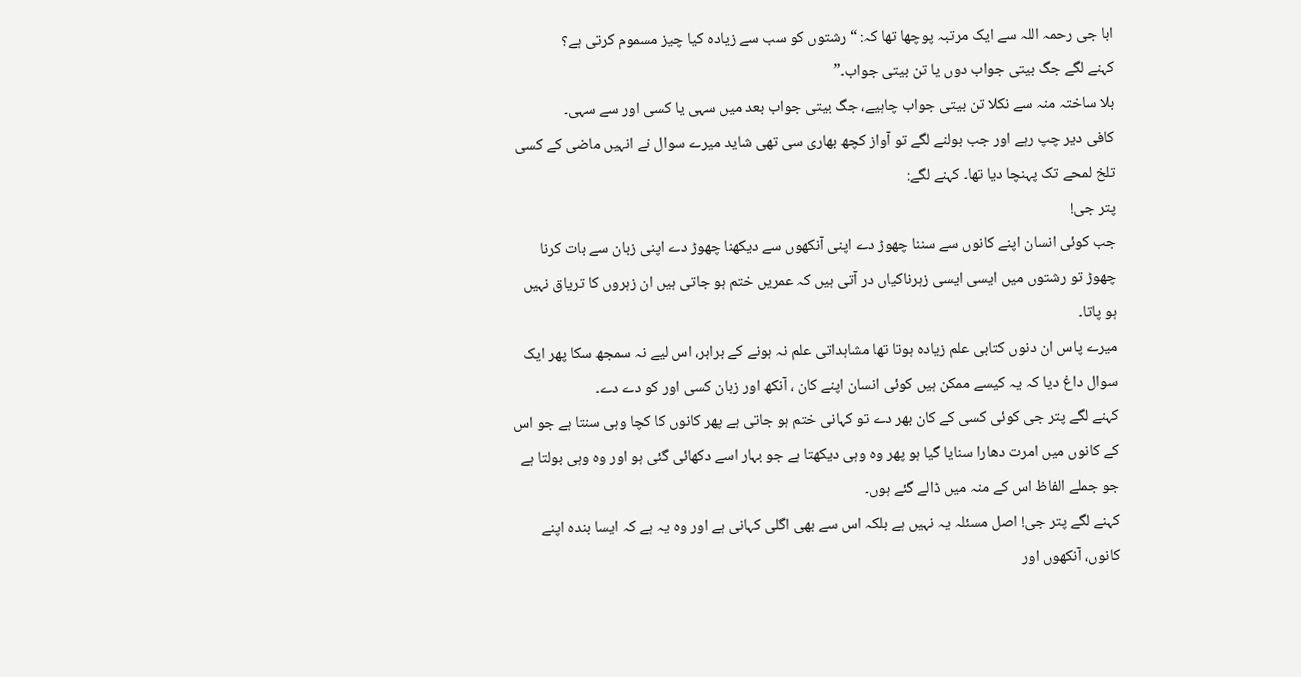ابا جی رحمہ اللہ سے ایک مرتبہ پوچھا تھا کہ: “رشتوں کو سب سے زیادہ کیا چیز مسموم کرتی ہے؟
کہنے لگے جگ بیتی جواب دوں یا تن بیتی جواب۔”
بلا ساختہ منہ سے نکلا تن بیتی جواب چاہیے، جگ بیتی جواب بعد میں سہی یا کسی اور سے سہی۔
کافی دیر چپ رہے اور جب بولنے لگے تو آواز کچھ بھاری سی تھی شاید میرے سوال نے انہیں ماضی کے کسی تلخ لمحے تک پہنچا دیا تھا۔ کہنے لگے:
پتر جی!
جب کوئی انسان اپنے کانوں سے سننا چھوڑ دے اپنی آنکھوں سے دیکھنا چھوڑ دے اپنی زبان سے بات کرنا چھوڑ تو رشتوں میں ایسی ایسی زہرناکیاں در آتی ہیں کہ عمریں ختم ہو جاتی ہیں ان زہروں کا تریاق نہیں ہو پاتا۔
میرے پاس ان دنوں کتابی علم زیادہ ہوتا تھا مشاہداتی علم نہ ہونے کے برابر، اس لیے نہ سمجھ سکا پھر ایک سوال داغ دیا کہ یہ کیسے ممکن ہیں کوئی انسان اپنے کان ، آنکھ اور زبان کسی اور کو دے دے۔
کہنے لگے پتر جی کوئی کسی کے کان بھر دے تو کہانی ختم ہو جاتی ہے پھر کانوں کا کچا وہی سنتا ہے جو اس کے کانوں میں امرت دھارا سنایا گیا ہو پھر وہ وہی دیکھتا ہے جو بہار اسے دکھائی گئی ہو اور وہ وہی بولتا ہے جو جملے الفاظ اس کے منہ میں ڈالے گئے ہوں۔
کہنے لگے پتر جی! اصل مسئلہ یہ نہیں ہے بلکہ اس سے بھی اگلی کہانی ہے اور وہ یہ ہے کہ ایسا بندہ اپنے کانوں، آنکھوں اور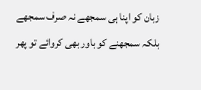زبان کو اپنا ہی سمجھے نہ صرف سمجھے بلکہ سمجھنے کو باور بھی کروائے تو پھر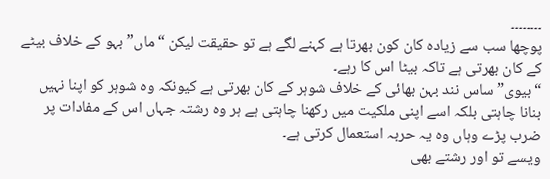۔۔۔۔۔۔۔۔
پوچھا سب سے زیادہ کان کون بھرتا ہے کہنے لگے ہے تو حقیقت لیکن “ماں” بہو کے خلاف بیٹے کے کان بھرتی ہے تاکہ بیٹا اس کا رہے۔
“بیوی” ساس نند بہن بھائی کے خلاف شوہر کے کان بھرتی ہے کیونکہ وہ شوہر کو اپنا نہیں بنانا چاہتی بلکہ اسے اپنی ملکیت میں رکھنا چاہتی ہے ہر وہ رشتہ جہاں اس کے مفادات پر ضرب پڑے وہاں وہ یہ حربہ استعمال کرتی ہے۔
ویسے تو اور رشتے بھی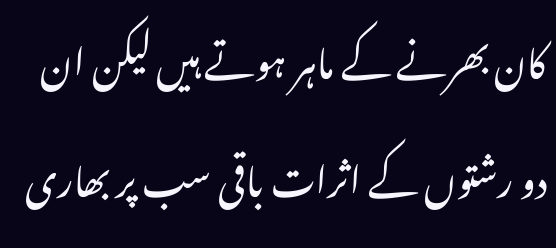کان بھرنے کے ماہر ہوتے ہیں لیکن ان دو رشتوں کے اثرات باقی سب پر بھاری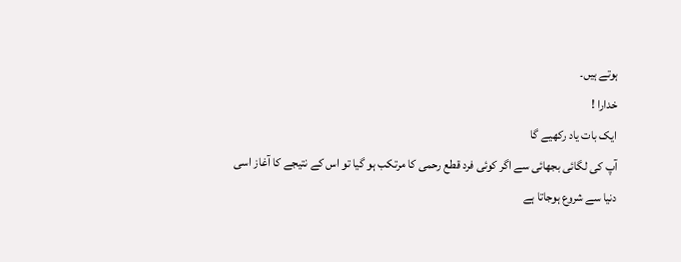ہوتے ہیں۔
خدارا !
ایک بات یاد رکھیے گا
آپ کی لگائی بجھائی سے اگر کوئی فرد قطع رحمی کا مرتکب ہو گیا تو اس کے نتیجے کا آغاز اسی دنیا سے شروع ہوجاتا ہے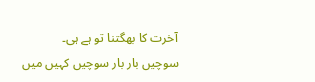آخرت کا بھگتنا تو ہے ہی۔
سوچیں بار بار سوچیں کہیں میں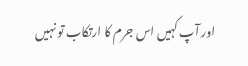اور آپ کہیں اس جرم کا ارتکاب تو نہیں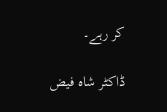کر رہے۔

ڈاکٹر شاہ فیض